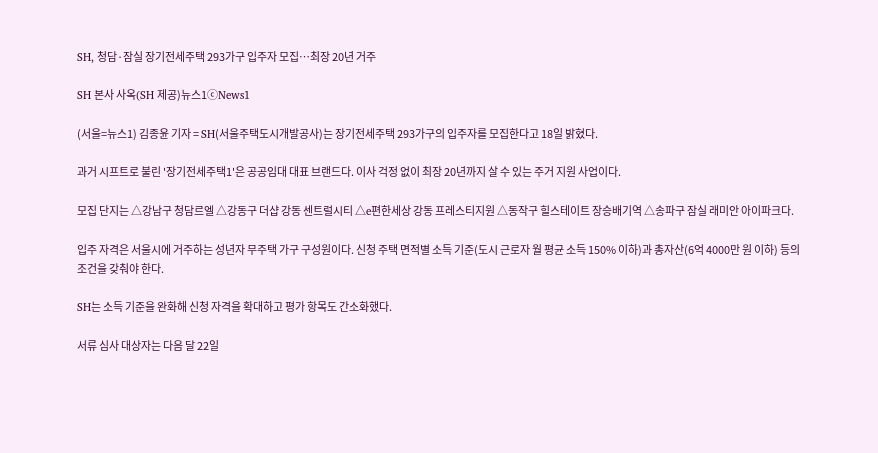SH, 청담·잠실 장기전세주택 293가구 입주자 모집…최장 20년 거주

SH 본사 사옥(SH 제공)뉴스1ⓒNews1

(서울=뉴스1) 김종윤 기자 = SH(서울주택도시개발공사)는 장기전세주택 293가구의 입주자를 모집한다고 18일 밝혔다.

과거 시프트로 불린 '장기전세주택1'은 공공임대 대표 브랜드다. 이사 걱정 없이 최장 20년까지 살 수 있는 주거 지원 사업이다.

모집 단지는 △강남구 청담르엘 △강동구 더샵 강동 센트럴시티 △e편한세상 강동 프레스티지원 △동작구 힐스테이트 장승배기역 △송파구 잠실 래미안 아이파크다.

입주 자격은 서울시에 거주하는 성년자 무주택 가구 구성원이다. 신청 주택 면적별 소득 기준(도시 근로자 월 평균 소득 150% 이하)과 총자산(6억 4000만 원 이하) 등의 조건을 갖춰야 한다.

SH는 소득 기준을 완화해 신청 자격을 확대하고 평가 항목도 간소화했다.

서류 심사 대상자는 다음 달 22일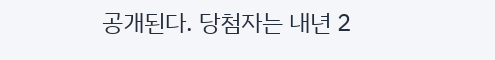공개된다. 당첨자는 내년 2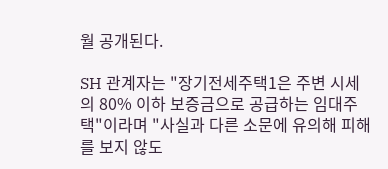월 공개된다.

SH 관계자는 "장기전세주택1은 주변 시세의 80% 이하 보증금으로 공급하는 임대주택"이라며 "사실과 다른 소문에 유의해 피해를 보지 않도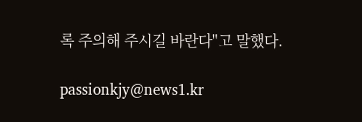록 주의해 주시길 바란다"고 말했다.

passionkjy@news1.kr